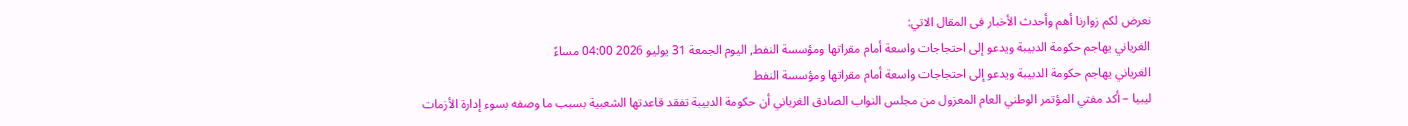نعرض لكم زوارنا أهم وأحدث الأخبار فى المقال الاتي:
الغرياني يهاجم حكومة الدبيبة ويدعو إلى احتجاجات واسعة أمام مقراتها ومؤسسة النفط, اليوم الجمعة 31 يوليو 2026 04:00 مساءً
الغرياني يهاجم حكومة الدبيبة ويدعو إلى احتجاجات واسعة أمام مقراتها ومؤسسة النفط
ليبيا – أكد مفتي المؤتمر الوطني العام المعزول من مجلس النواب الصادق الغرياني أن حكومة الدبيبة تفقد قاعدتها الشعبية بسبب ما وصفه بسوء إدارة الأزمات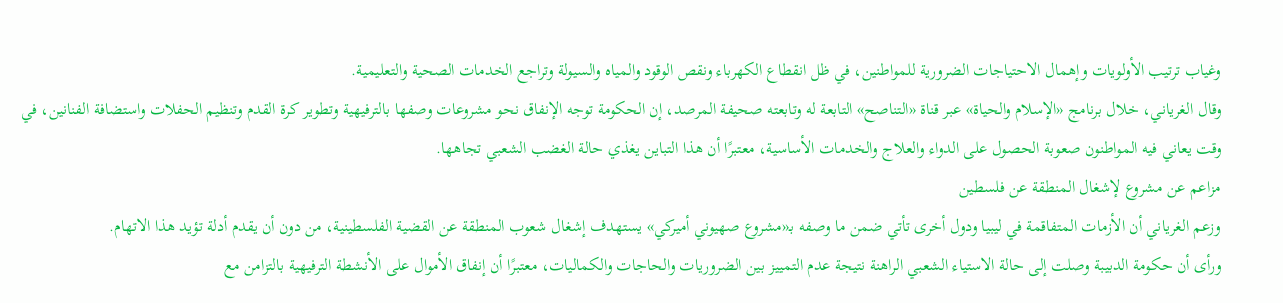وغياب ترتيب الأولويات وإهمال الاحتياجات الضرورية للمواطنين، في ظل انقطاع الكهرباء ونقص الوقود والمياه والسيولة وتراجع الخدمات الصحية والتعليمية.
وقال الغرياني، خلال برنامج «الإسلام والحياة» عبر قناة «التناصح» التابعة له وتابعته صحيفة المرصد، إن الحكومة توجه الإنفاق نحو مشروعات وصفها بالترفيهية وتطوير كرة القدم وتنظيم الحفلات واستضافة الفنانين، في وقت يعاني فيه المواطنون صعوبة الحصول على الدواء والعلاج والخدمات الأساسية، معتبرًا أن هذا التباين يغذي حالة الغضب الشعبي تجاهها.
مزاعم عن مشروع لإشغال المنطقة عن فلسطين
وزعم الغرياني أن الأزمات المتفاقمة في ليبيا ودول أخرى تأتي ضمن ما وصفه بـ«مشروع صهيوني أميركي» يستهدف إشغال شعوب المنطقة عن القضية الفلسطينية، من دون أن يقدم أدلة تؤيد هذا الاتهام.
ورأى أن حكومة الدبيبة وصلت إلى حالة الاستياء الشعبي الراهنة نتيجة عدم التمييز بين الضروريات والحاجات والكماليات، معتبرًا أن إنفاق الأموال على الأنشطة الترفيهية بالتزامن مع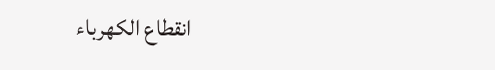انقطاع الكهرباء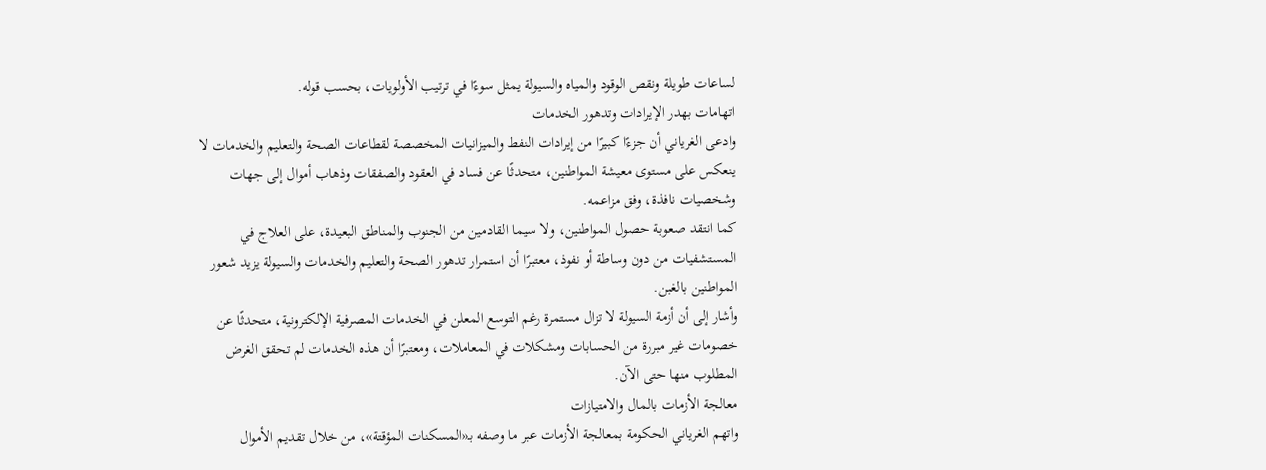لساعات طويلة ونقص الوقود والمياه والسيولة يمثل سوءًا في ترتيب الأولويات، بحسب قوله.
اتهامات بهدر الإيرادات وتدهور الخدمات
وادعى الغرياني أن جزءًا كبيرًا من إيرادات النفط والميزانيات المخصصة لقطاعات الصحة والتعليم والخدمات لا ينعكس على مستوى معيشة المواطنين، متحدثًا عن فساد في العقود والصفقات وذهاب أموال إلى جهات وشخصيات نافذة، وفق مزاعمه.
كما انتقد صعوبة حصول المواطنين، ولا سيما القادمين من الجنوب والمناطق البعيدة، على العلاج في المستشفيات من دون وساطة أو نفوذ، معتبرًا أن استمرار تدهور الصحة والتعليم والخدمات والسيولة يزيد شعور المواطنين بالغبن.
وأشار إلى أن أزمة السيولة لا تزال مستمرة رغم التوسع المعلن في الخدمات المصرفية الإلكترونية، متحدثًا عن خصومات غير مبررة من الحسابات ومشكلات في المعاملات، ومعتبرًا أن هذه الخدمات لم تحقق الغرض المطلوب منها حتى الآن.
معالجة الأزمات بالمال والامتيازات
واتهم الغرياني الحكومة بمعالجة الأزمات عبر ما وصفه بـ«المسكنات المؤقتة»، من خلال تقديم الأموال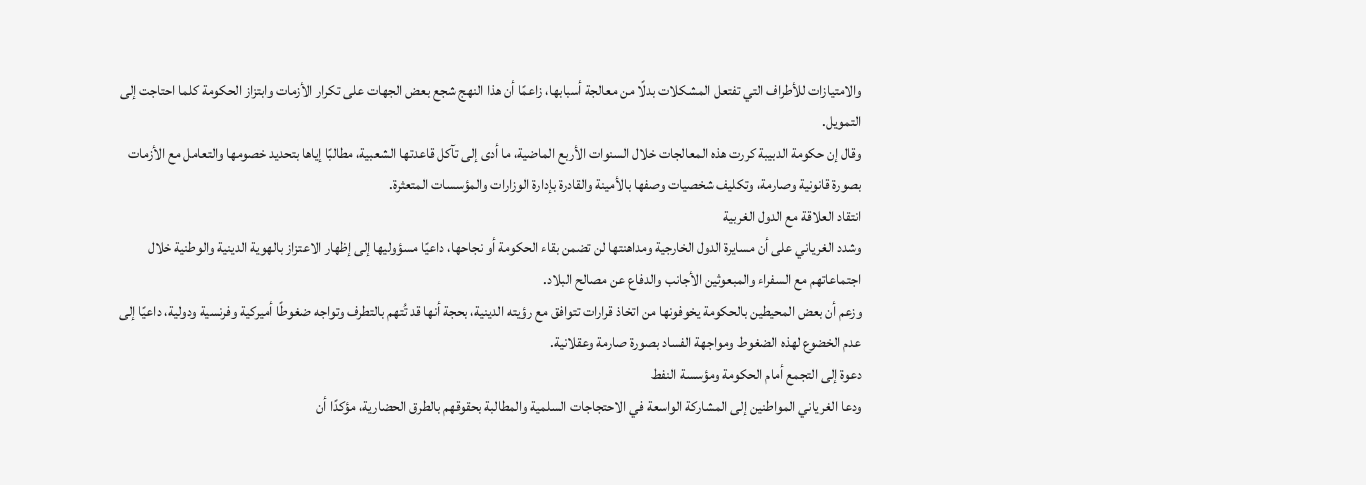والامتيازات للأطراف التي تفتعل المشكلات بدلًا من معالجة أسبابها، زاعمًا أن هذا النهج شجع بعض الجهات على تكرار الأزمات وابتزاز الحكومة كلما احتاجت إلى التمويل.
وقال إن حكومة الدبيبة كررت هذه المعالجات خلال السنوات الأربع الماضية، ما أدى إلى تآكل قاعدتها الشعبية، مطالبًا إياها بتحديد خصومها والتعامل مع الأزمات بصورة قانونية وصارمة، وتكليف شخصيات وصفها بالأمينة والقادرة بإدارة الوزارات والمؤسسات المتعثرة.
انتقاد العلاقة مع الدول الغربية
وشدد الغرياني على أن مسايرة الدول الخارجية ومداهنتها لن تضمن بقاء الحكومة أو نجاحها، داعيًا مسؤوليها إلى إظهار الاعتزاز بالهوية الدينية والوطنية خلال اجتماعاتهم مع السفراء والمبعوثين الأجانب والدفاع عن مصالح البلاد.
وزعم أن بعض المحيطين بالحكومة يخوفونها من اتخاذ قرارات تتوافق مع رؤيته الدينية، بحجة أنها قد تُتهم بالتطرف وتواجه ضغوطًا أميركية وفرنسية ودولية، داعيًا إلى عدم الخضوع لهذه الضغوط ومواجهة الفساد بصورة صارمة وعقلانية.
دعوة إلى التجمع أمام الحكومة ومؤسسة النفط
ودعا الغرياني المواطنين إلى المشاركة الواسعة في الاحتجاجات السلمية والمطالبة بحقوقهم بالطرق الحضارية، مؤكدًا أن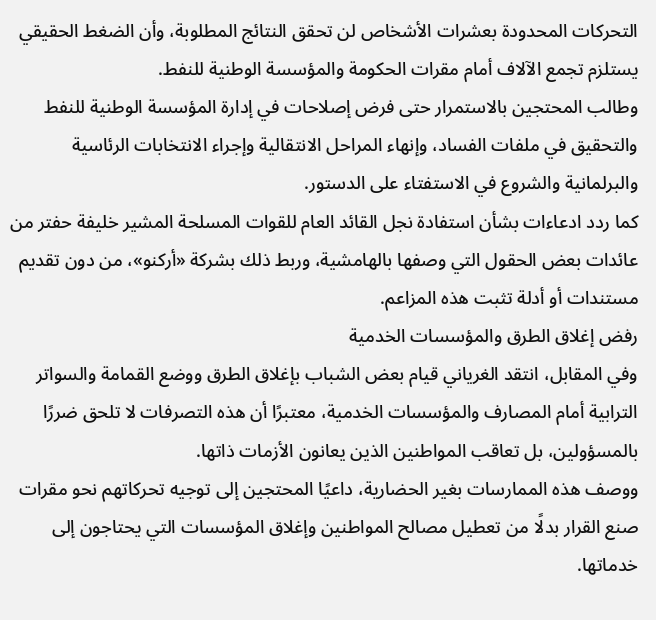التحركات المحدودة بعشرات الأشخاص لن تحقق النتائج المطلوبة، وأن الضغط الحقيقي يستلزم تجمع الآلاف أمام مقرات الحكومة والمؤسسة الوطنية للنفط.
وطالب المحتجين بالاستمرار حتى فرض إصلاحات في إدارة المؤسسة الوطنية للنفط والتحقيق في ملفات الفساد، وإنهاء المراحل الانتقالية وإجراء الانتخابات الرئاسية والبرلمانية والشروع في الاستفتاء على الدستور.
كما ردد ادعاءات بشأن استفادة نجل القائد العام للقوات المسلحة المشير خليفة حفتر من عائدات بعض الحقول التي وصفها بالهامشية، وربط ذلك بشركة «أركنو»، من دون تقديم مستندات أو أدلة تثبت هذه المزاعم.
رفض إغلاق الطرق والمؤسسات الخدمية
وفي المقابل، انتقد الغرياني قيام بعض الشباب بإغلاق الطرق ووضع القمامة والسواتر الترابية أمام المصارف والمؤسسات الخدمية، معتبرًا أن هذه التصرفات لا تلحق ضررًا بالمسؤولين، بل تعاقب المواطنين الذين يعانون الأزمات ذاتها.
ووصف هذه الممارسات بغير الحضارية، داعيًا المحتجين إلى توجيه تحركاتهم نحو مقرات صنع القرار بدلًا من تعطيل مصالح المواطنين وإغلاق المؤسسات التي يحتاجون إلى خدماتها.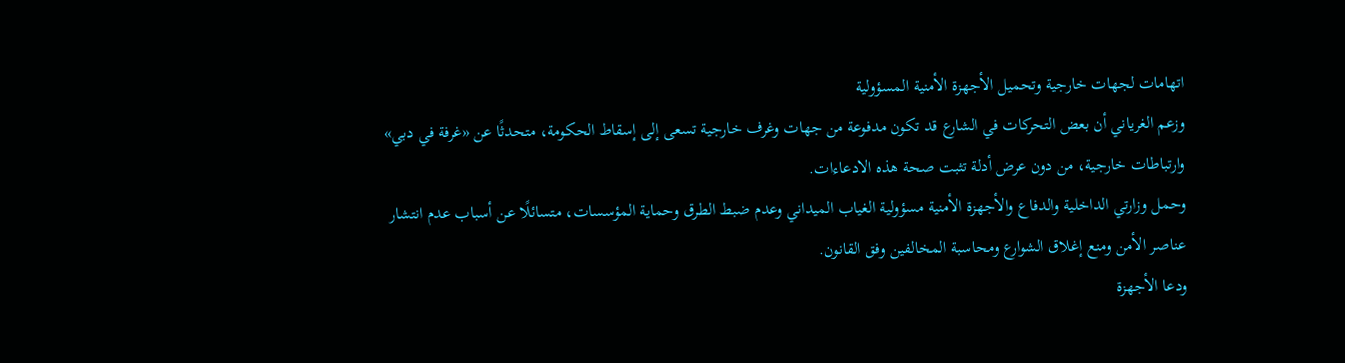اتهامات لجهات خارجية وتحميل الأجهزة الأمنية المسؤولية
وزعم الغرياني أن بعض التحركات في الشارع قد تكون مدفوعة من جهات وغرف خارجية تسعى إلى إسقاط الحكومة، متحدثًا عن «غرفة في دبي» وارتباطات خارجية، من دون عرض أدلة تثبت صحة هذه الادعاءات.
وحمل وزارتي الداخلية والدفاع والأجهزة الأمنية مسؤولية الغياب الميداني وعدم ضبط الطرق وحماية المؤسسات، متسائلًا عن أسباب عدم انتشار عناصر الأمن ومنع إغلاق الشوارع ومحاسبة المخالفين وفق القانون.
ودعا الأجهزة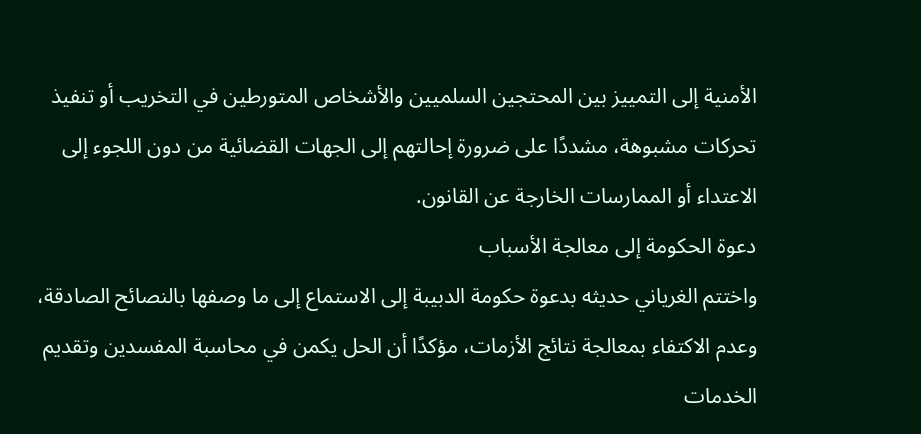الأمنية إلى التمييز بين المحتجين السلميين والأشخاص المتورطين في التخريب أو تنفيذ تحركات مشبوهة، مشددًا على ضرورة إحالتهم إلى الجهات القضائية من دون اللجوء إلى الاعتداء أو الممارسات الخارجة عن القانون.
دعوة الحكومة إلى معالجة الأسباب
واختتم الغرياني حديثه بدعوة حكومة الدبيبة إلى الاستماع إلى ما وصفها بالنصائح الصادقة، وعدم الاكتفاء بمعالجة نتائج الأزمات، مؤكدًا أن الحل يكمن في محاسبة المفسدين وتقديم الخدمات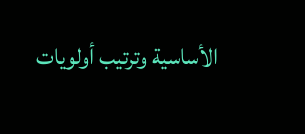الأساسية وترتيب أولويات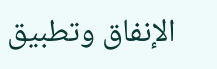الإنفاق وتطبيق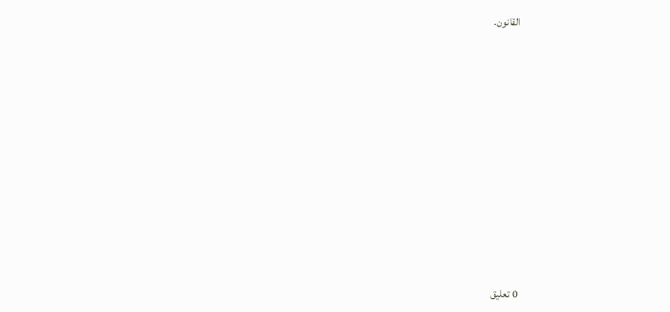القانون.














0 تعليق